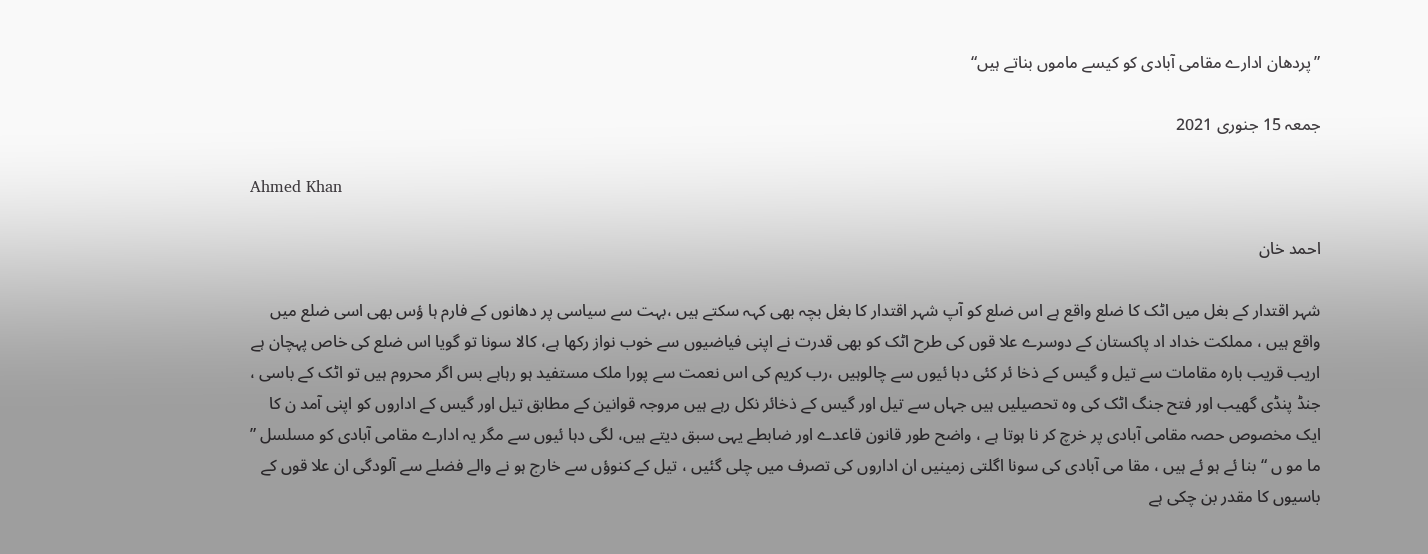”پردھان ادارے مقامی آبادی کو کیسے ماموں بناتے ہیں“

جمعہ 15 جنوری 2021

Ahmed Khan

احمد خان

شہر اقتدار کے بغل میں اٹک کا ضلع واقع ہے اس ضلع کو آپ شہر اقتدار کا بغل بچہ بھی کہہ سکتے ہیں ،بہت سے سیاسی پر دھانوں کے فارم ہا ؤس بھی اسی ضلع میں واقع ہیں ، مملکت خداد اد پاکستان کے دوسرے علا قوں کی طرح اٹک کو بھی قدرت نے اپنی فیاضیوں سے خوب نواز رکھا ہے، کالا سونا تو گویا اس ضلع کی خاص پہچان ہے اریب قریب بارہ مقامات سے تیل و گیس کے ذخا ئر کئی دہا ئیوں سے چالوہیں ،رب کریم کی اس نعمت سے پورا ملک مستفید ہو رہاہے بس اگر محروم ہیں تو اٹک کے باسی ، جنڈ پنڈی گھیب اور فتح جنگ اٹک کی وہ تحصیلیں ہیں جہاں سے تیل اور گیس کے ذخائر نکل رہے ہیں مروجہ قوانین کے مطابق تیل اور گیس کے اداروں کو اپنی آمد ن کا ایک مخصوص حصہ مقامی آبادی پر خرچ کر نا ہوتا ہے ، واضح طور قانون قاعدے اور ضابطے یہی سبق دیتے ہیں، لگی دہا ئیوں سے مگر یہ ادارے مقامی آبادی کو مسلسل ” ما مو ں “ بنا ئے ہو ئے ہیں ، مقا می آبادی کی سونا اگلتی زمینیں ان اداروں کی تصرف میں چلی گئیں ، تیل کے کنوؤں سے خارج ہو نے والے فضلے سے آلودگی ان علا قوں کے باسیوں کا مقدر بن چکی ہے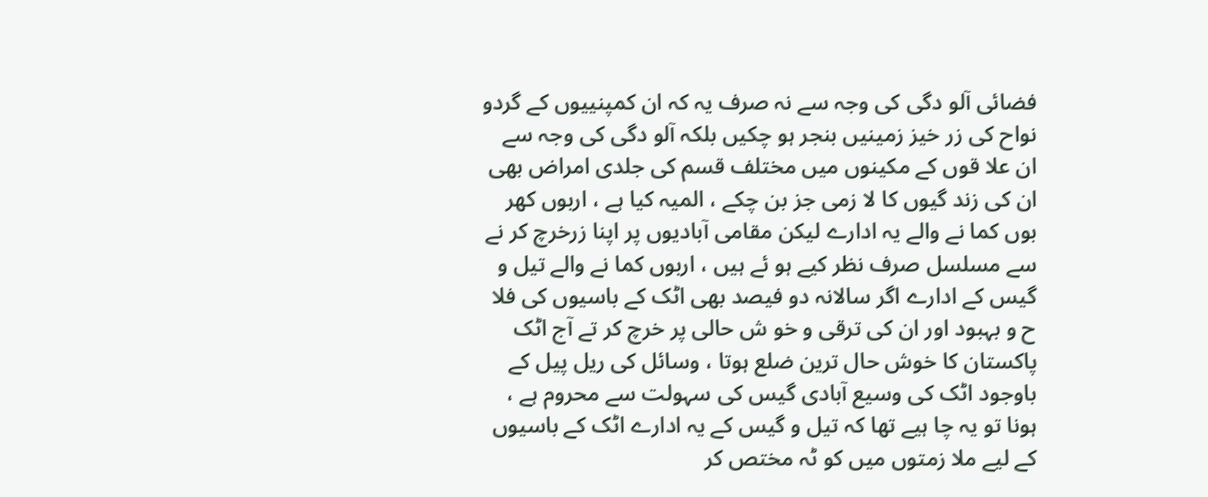فضائی آلو دگی کی وجہ سے نہ صرف یہ کہ ان کمپنییوں کے گردو نواح کی زر خیز زمینیں بنجر ہو چکیں بلکہ آلو دگی کی وجہ سے ان علا قوں کے مکینوں میں مختلف قسم کی جلدی امراض بھی ان کی زند گیوں کا لا زمی جز بن چکے ، المیہ کیا ہے ، اربوں کھر بوں کما نے والے یہ ادارے لیکن مقامی آبادیوں پر اپنا زرخرچ کر نے سے مسلسل صرف نظر کیے ہو ئے ہیں ، اربوں کما نے والے تیل و گیس کے ادارے اگر سالانہ دو فیصد بھی اٹک کے باسیوں کی فلا ح و بہبود اور ان کی ترقی و خو ش حالی پر خرچ کر تے آج اٹک پاکستان کا خوش حال ترین ضلع ہوتا ، وسائل کی ریل پیل کے باوجود اٹک کی وسیع آبادی گیس کی سہولت سے محروم ہے ، ہونا تو یہ چا ہیے تھا کہ تیل و گیس کے یہ ادارے اٹک کے باسیوں کے لیے ملا زمتوں میں کو ٹہ مختص کر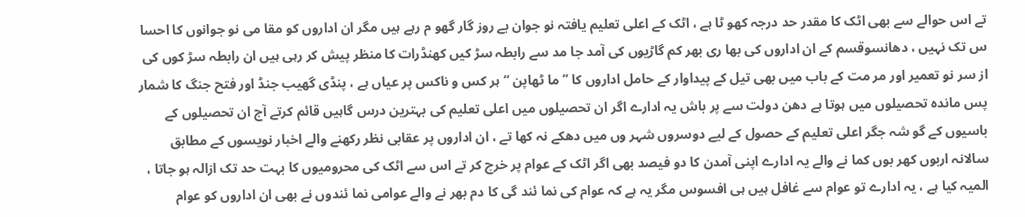تے اس حوالے سے بھی اٹک کا مقدر حد درجہ کھو ٹا ہے ، اٹک کے اعلی تعلیم یافتہ نو جوان بے روز گار گھو م رہے ہیں مگر ان اداروں کو مقا می نو جوانوں کا احسا س تک نہیں ، دھانسوقسم کے ان اداروں کی بھا ری بھر کم گاڑیوں کی آمد جا مد سے رابطہ سڑ کیں کھنڈرات کا منظر پیش کر رہی ہیں ان رابطہ سڑ کوں کی از سر نو تعمیر اور مر مت کے باب میں بھی تیل کے پیداوار کے حامل اداروں کا ” ما ٹھاپن “ ہر کس و ناکس پر عیاں ہے ، پنڈی گھیب جنڈ اور فتح جنگ کا شمار پس ماندہ تحصیلوں میں ہوتا ہے دھن دولت سے پر باش یہ ادارے اگر ان تحصیلوں میں اعلی تعلیم کی بہترین درس گاہیں قائم کرتے آج ان تحصیلوں کے باسیوں کے گو شہ جگر اعلی تعلیم کے حصول کے لیے دوسروں شہر وں میں دھکے نہ کھا تے ، ان اداروں پر عقابی نظر رکھنے والے اخبار نویسوں کے مطابق سالانہ اربوں کھر بوں کما نے والے یہ ادارے اپنی آمدن کا دو فیصد بھی اگر اٹک کے عوام پر خرچ کر تے اس سے اٹک کی محرومیوں کا بہت حد تک ازالہ ہو جاتا ، المیہ کیا ہے ، یہ ادارے تو عوام سے غافل ہیں ہی افسوس مگر یہ ہے کہ عوام کی نما ئند گی کا دم بھر نے والے عوامی نما ئندوں نے بھی ان اداروں کو عوام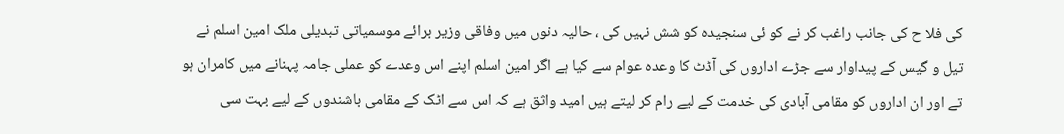کی فلا ح کی جانب راغب کر نے کو ئی سنجیدہ کو شش نہیں کی ، حالیہ دنوں میں وفاقی وزیر برائے موسمیاتی تبدیلی ملک امین اسلم نے تیل و گیس کے پیداوار سے جڑے اداروں کی آڈٹ کا وعدہ عوام سے کیا ہے اگر امین اسلم اپنے اس وعدے کو عملی جامہ پہنانے میں کامران ہو تے اور ان اداروں کو مقامی آبادی کی خدمت کے لیے رام کر لیتے ہیں امید واثق ہے کہ اس سے اٹک کے مقامی باشندوں کے لیے بہت سی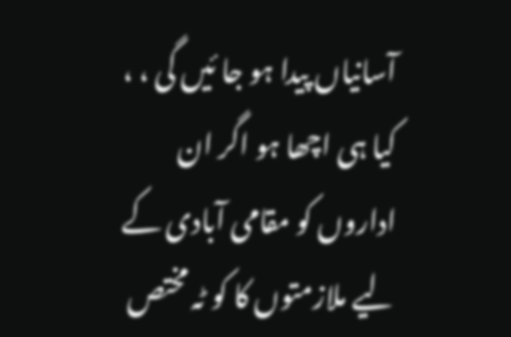آسانیاں پیدا ہو جا ئیں گی ، ، کیا ہی اچھا ہو اگر ان اداروں کو مقامی آبادی کے لیے ملازمتوں کا کو ٹہ مختص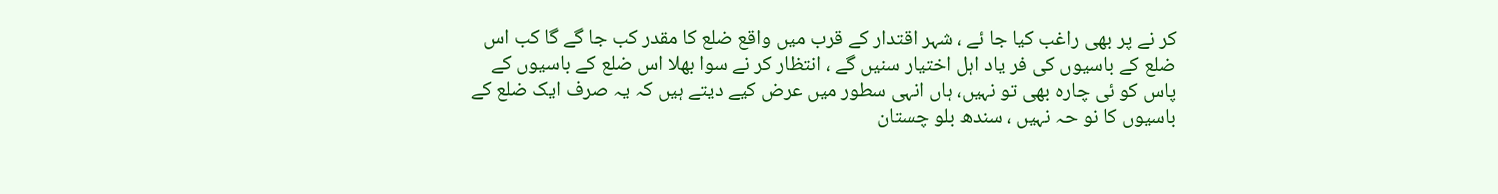کر نے پر بھی راغب کیا جا ئے ، شہر اقتدار کے قرب میں واقع ضلع کا مقدر کب جا گے گا کب اس ضلع کے باسیوں کی فر یاد اہل اختیار سنیں گے ، انتظار کر نے سوا بھلا اس ضلع کے باسیوں کے پاس کو ئی چارہ بھی تو نہیں، ہاں انہی سطور میں عرض کیے دیتے ہیں کہ یہ صرف ایک ضلع کے باسیوں کا نو حہ نہیں ، سندھ بلو چستان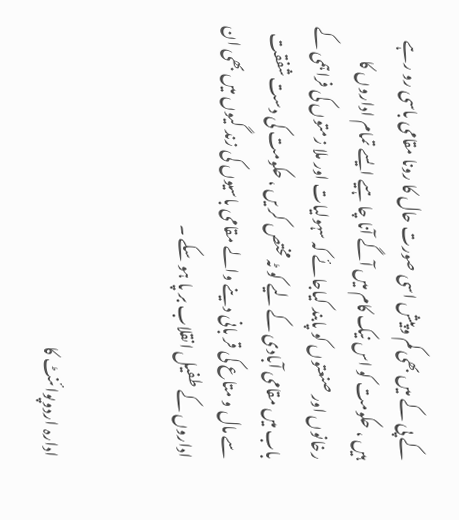کے پی کے میں بھی کم وپیش اسی صورت حال کا رونا مقامی باسی رو رہے ہیں ، حکومت کو اس نیک کام میں آگے آنا چا ہیے ایسے تمام اداروں کا رخانوں اور صنعتوں کو پابند کیاجائے کہ سہولیات اور ملا زمتوں کی فراہمی کے باب میں مقامی آبادی کے لیے کو ٹہ مختص کر یں ، حکومت کی دست شفقت سے مال و متاع کی قر بانی دینے والے مقامی باسیوں کی زند گیوں میں بھی ان اداروں کے طفیل انقلاب بر پا ہو سکے ۔


ادارہ اردوپوائنٹ کا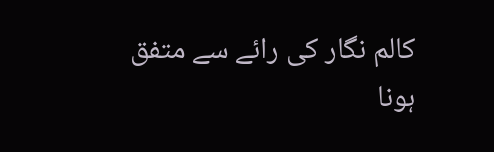کالم نگار کی رائے سے متفق ہونا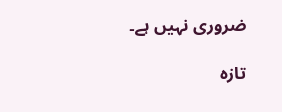ضروری نہیں ہے۔

تازہ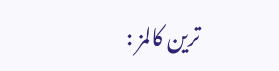ترین کالمز :